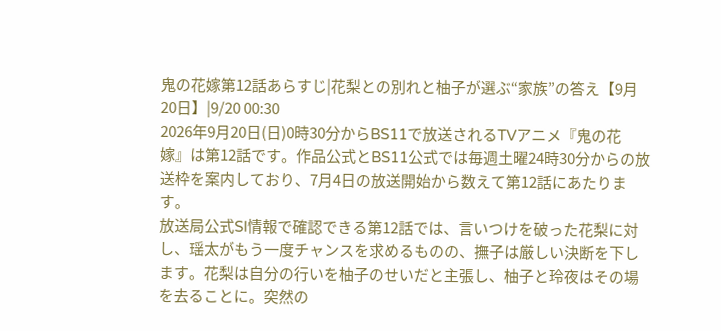鬼の花嫁第12話あらすじ|花梨との別れと柚子が選ぶ“家族”の答え【9月20日】|9/20 00:30
2026年9月20日(日)0時30分からBS11で放送されるTVアニメ『鬼の花嫁』は第12話です。作品公式とBS11公式では毎週土曜24時30分からの放送枠を案内しており、7月4日の放送開始から数えて第12話にあたります。
放送局公式SI情報で確認できる第12話では、言いつけを破った花梨に対し、瑶太がもう一度チャンスを求めるものの、撫子は厳しい決断を下します。花梨は自分の行いを柚子のせいだと主張し、柚子と玲夜はその場を去ることに。突然の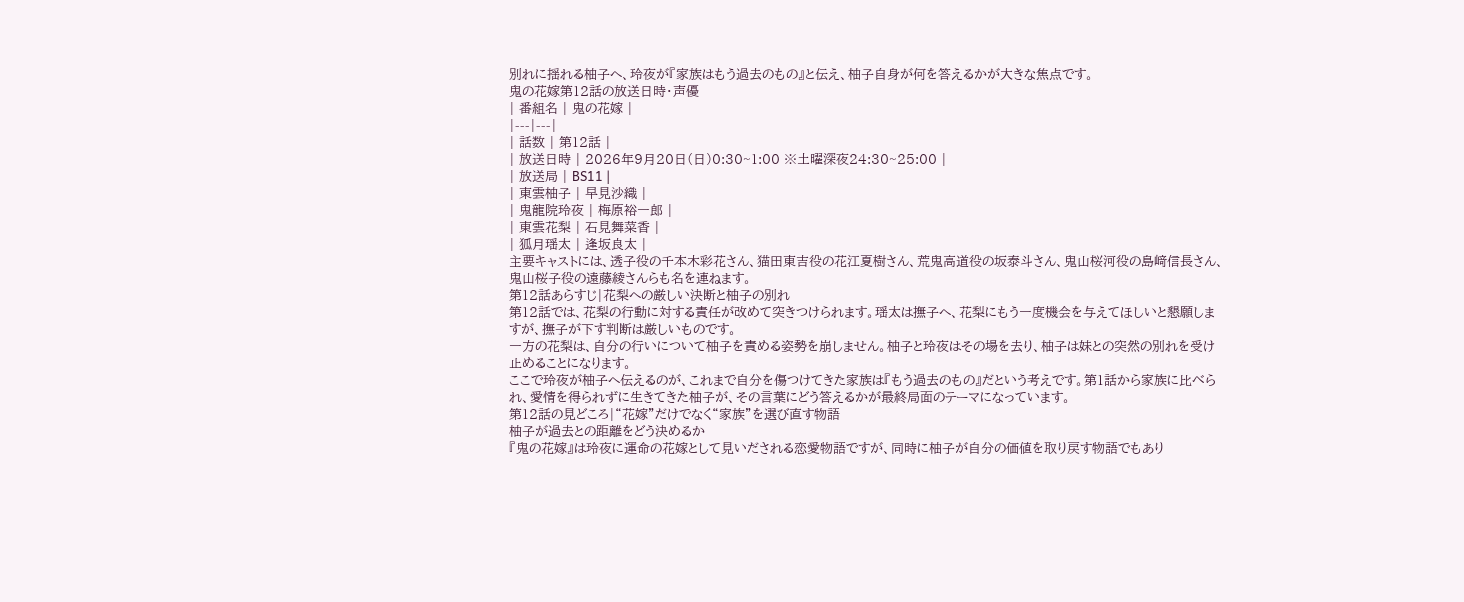別れに揺れる柚子へ、玲夜が『家族はもう過去のもの』と伝え、柚子自身が何を答えるかが大きな焦点です。
鬼の花嫁第12話の放送日時・声優
| 番組名 | 鬼の花嫁 |
|---|---|
| 話数 | 第12話 |
| 放送日時 | 2026年9月20日(日)0:30~1:00 ※土曜深夜24:30~25:00 |
| 放送局 | BS11 |
| 東雲柚子 | 早見沙織 |
| 鬼龍院玲夜 | 梅原裕一郎 |
| 東雲花梨 | 石見舞菜香 |
| 狐月瑶太 | 逢坂良太 |
主要キャストには、透子役の千本木彩花さん、猫田東吉役の花江夏樹さん、荒鬼高道役の坂泰斗さん、鬼山桜河役の島﨑信長さん、鬼山桜子役の遠藤綾さんらも名を連ねます。
第12話あらすじ|花梨への厳しい決断と柚子の別れ
第12話では、花梨の行動に対する責任が改めて突きつけられます。瑶太は撫子へ、花梨にもう一度機会を与えてほしいと懇願しますが、撫子が下す判断は厳しいものです。
一方の花梨は、自分の行いについて柚子を責める姿勢を崩しません。柚子と玲夜はその場を去り、柚子は妹との突然の別れを受け止めることになります。
ここで玲夜が柚子へ伝えるのが、これまで自分を傷つけてきた家族は『もう過去のもの』だという考えです。第1話から家族に比べられ、愛情を得られずに生きてきた柚子が、その言葉にどう答えるかが最終局面のテーマになっています。
第12話の見どころ|“花嫁”だけでなく“家族”を選び直す物語
柚子が過去との距離をどう決めるか
『鬼の花嫁』は玲夜に運命の花嫁として見いだされる恋愛物語ですが、同時に柚子が自分の価値を取り戻す物語でもあり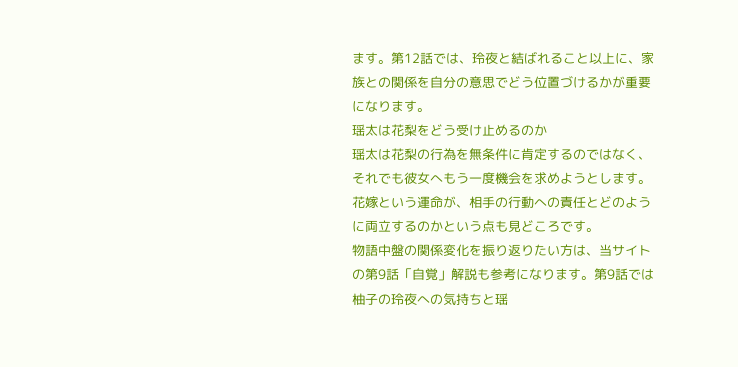ます。第12話では、玲夜と結ばれること以上に、家族との関係を自分の意思でどう位置づけるかが重要になります。
瑶太は花梨をどう受け止めるのか
瑶太は花梨の行為を無条件に肯定するのではなく、それでも彼女へもう一度機会を求めようとします。花嫁という運命が、相手の行動への責任とどのように両立するのかという点も見どころです。
物語中盤の関係変化を振り返りたい方は、当サイトの第9話「自覚」解説も参考になります。第9話では柚子の玲夜への気持ちと瑶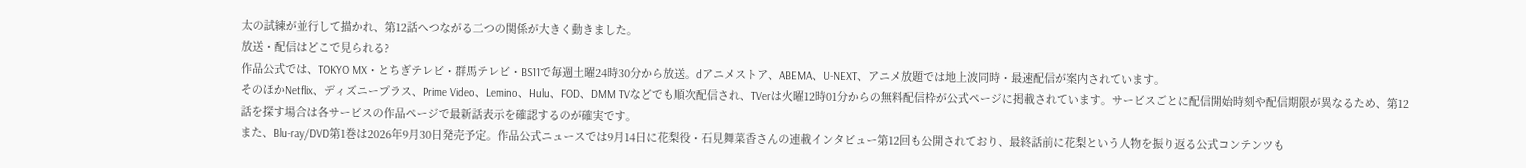太の試練が並行して描かれ、第12話へつながる二つの関係が大きく動きました。
放送・配信はどこで見られる?
作品公式では、TOKYO MX・とちぎテレビ・群馬テレビ・BS11で毎週土曜24時30分から放送。dアニメストア、ABEMA、U-NEXT、アニメ放題では地上波同時・最速配信が案内されています。
そのほかNetflix、ディズニープラス、Prime Video、Lemino、Hulu、FOD、DMM TVなどでも順次配信され、TVerは火曜12時01分からの無料配信枠が公式ページに掲載されています。サービスごとに配信開始時刻や配信期限が異なるため、第12話を探す場合は各サービスの作品ページで最新話表示を確認するのが確実です。
また、Blu-ray/DVD第1巻は2026年9月30日発売予定。作品公式ニュースでは9月14日に花梨役・石見舞菜香さんの連載インタビュー第12回も公開されており、最終話前に花梨という人物を振り返る公式コンテンツも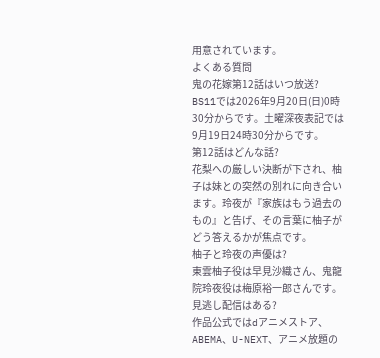用意されています。
よくある質問
鬼の花嫁第12話はいつ放送?
BS11では2026年9月20日(日)0時30分からです。土曜深夜表記では9月19日24時30分からです。
第12話はどんな話?
花梨への厳しい決断が下され、柚子は妹との突然の別れに向き合います。玲夜が『家族はもう過去のもの』と告げ、その言葉に柚子がどう答えるかが焦点です。
柚子と玲夜の声優は?
東雲柚子役は早見沙織さん、鬼龍院玲夜役は梅原裕一郎さんです。
見逃し配信はある?
作品公式ではdアニメストア、ABEMA、U-NEXT、アニメ放題の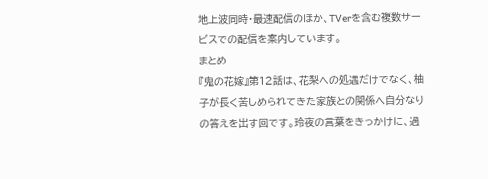地上波同時・最速配信のほか、TVerを含む複数サービスでの配信を案内しています。
まとめ
『鬼の花嫁』第12話は、花梨への処遇だけでなく、柚子が長く苦しめられてきた家族との関係へ自分なりの答えを出す回です。玲夜の言葉をきっかけに、過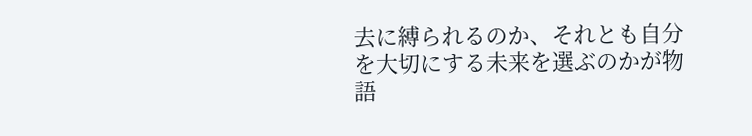去に縛られるのか、それとも自分を大切にする未来を選ぶのかが物語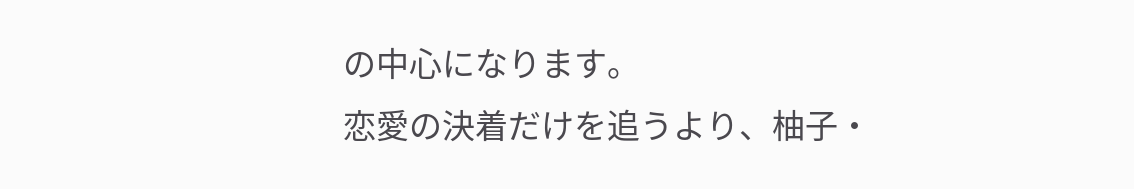の中心になります。
恋愛の決着だけを追うより、柚子・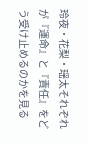玲夜・花梨・瑶太それぞれが『運命』と『責任』をどう受け止めるのかを見る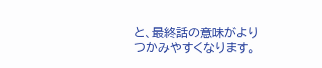と、最終話の意味がよりつかみやすくなります。